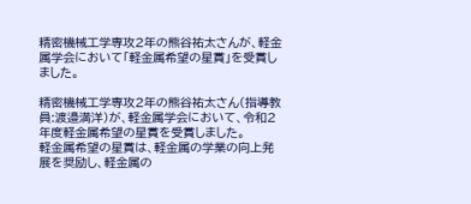精密機械工学専攻2年の熊谷祐太さんが、軽金属学会において「軽金属希望の星賞」を受賞しました。

精密機械工学専攻2年の熊谷祐太さん(指導教員:渡邉満洋)が、軽金属学会において、令和2年度軽金属希望の星賞を受賞しました。
軽金属希望の星賞は、軽金属の学業の向上発展を奨励し、軽金属の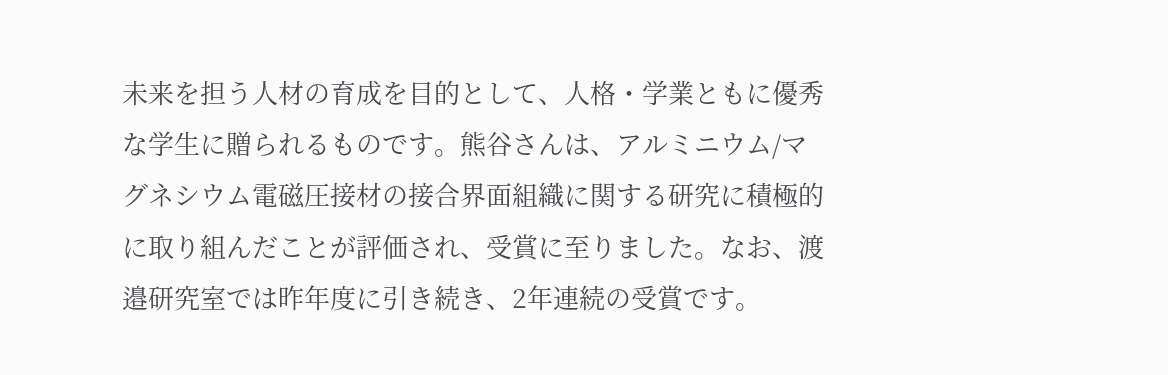未来を担う人材の育成を目的として、人格・学業ともに優秀な学生に贈られるものです。熊谷さんは、アルミニウム/マグネシウム電磁圧接材の接合界面組織に関する研究に積極的に取り組んだことが評価され、受賞に至りました。なお、渡邉研究室では昨年度に引き続き、2年連続の受賞です。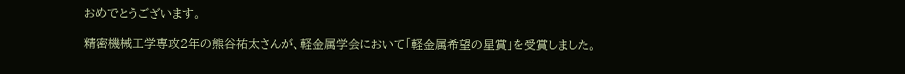おめでとうございます。

精密機械工学専攻2年の熊谷祐太さんが、軽金属学会において「軽金属希望の星賞」を受賞しました。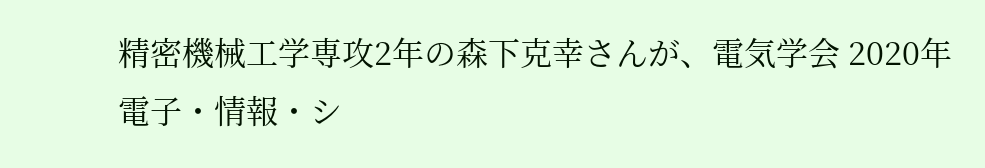精密機械工学専攻2年の森下克幸さんが、電気学会 2020年電子・情報・シ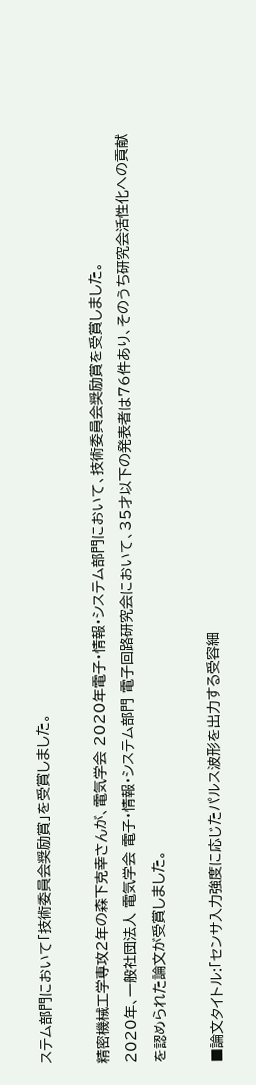ステム部門において「技術委員会奨励賞」を受賞しました。

精密機械工学専攻2年の森下克幸さんが、電気学会 2020年電子・情報・システム部門において、技術委員会奨励賞を受賞しました。
2020年、一般社団法人 電気学会 電子・情報・システム部門 電子回路研究会において、35才以下の発表者は76件あり、そのうち研究会活性化への貢献を認められた論文が受賞しました。

■論文タイトル:「センサ入力強度に応じたパルス波形を出力する受容細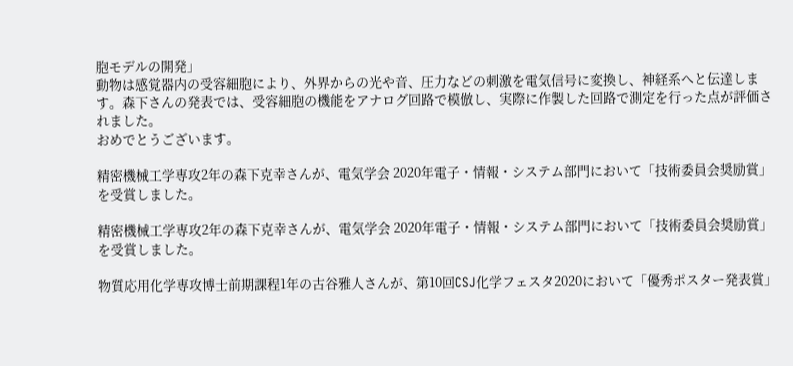胞モデルの開発」
動物は感覚器内の受容細胞により、外界からの光や音、圧力などの刺激を電気信号に変換し、神経系へと伝達します。森下さんの発表では、受容細胞の機能をアナログ回路で模倣し、実際に作製した回路で測定を行った点が評価されました。
おめでとうございます。

精密機械工学専攻2年の森下克幸さんが、電気学会 2020年電子・情報・システム部門において「技術委員会奨励賞」を受賞しました。

精密機械工学専攻2年の森下克幸さんが、電気学会 2020年電子・情報・システム部門において「技術委員会奨励賞」を受賞しました。

物質応用化学専攻博士前期課程1年の古谷雅人さんが、第10回CSJ化学フェスタ2020において「優秀ポスター発表賞」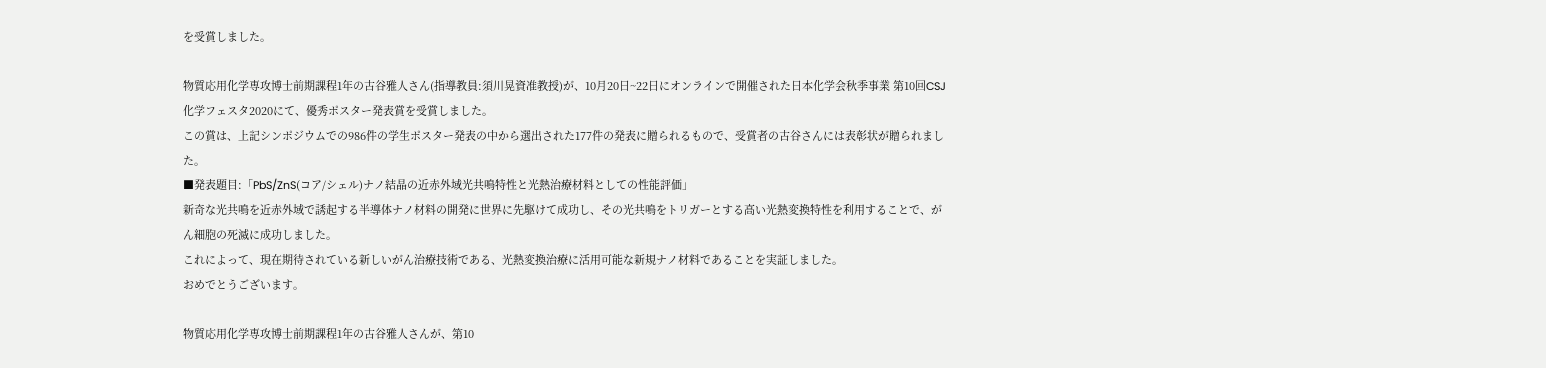を受賞しました。

物質応用化学専攻博士前期課程1年の古谷雅人さん(指導教員:須川晃資准教授)が、10月20日~22日にオンラインで開催された日本化学会秋季事業 第10回CSJ化学フェスタ2020にて、優秀ポスター発表賞を受賞しました。
この賞は、上記シンポジウムでの986件の学生ポスター発表の中から選出された177件の発表に贈られるもので、受賞者の古谷さんには表彰状が贈られました。
■発表題目:「PbS/ZnS(コア/シェル)ナノ結晶の近赤外域光共鳴特性と光熱治療材料としての性能評価」
新奇な光共鳴を近赤外域で誘起する半導体ナノ材料の開発に世界に先駆けて成功し、その光共鳴をトリガーとする高い光熱変換特性を利用することで、がん細胞の死滅に成功しました。
これによって、現在期待されている新しいがん治療技術である、光熱変換治療に活用可能な新規ナノ材料であることを実証しました。
おめでとうございます。

物質応用化学専攻博士前期課程1年の古谷雅人さんが、第10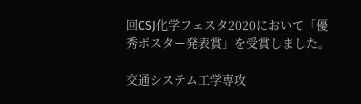回CSJ化学フェスタ2020において「優秀ポスター発表賞」を受賞しました。

交通システム工学専攻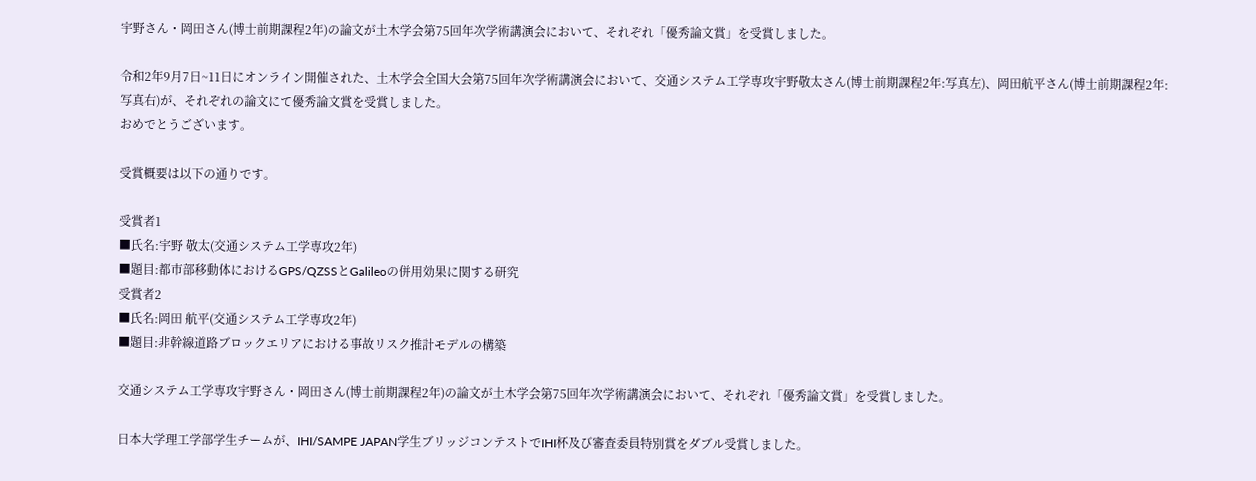宇野さん・岡田さん(博士前期課程2年)の論文が土木学会第75回年次学術講演会において、それぞれ「優秀論文賞」を受賞しました。

令和2年9月7日~11日にオンライン開催された、土木学会全国大会第75回年次学術講演会において、交通システム工学専攻宇野敬太さん(博士前期課程2年:写真左)、岡田航平さん(博士前期課程2年:写真右)が、それぞれの論文にて優秀論文賞を受賞しました。
おめでとうございます。

受賞概要は以下の通りです。

受賞者1
■氏名:宇野 敬太(交通システム工学専攻2年)
■題目:都市部移動体におけるGPS/QZSSとGalileoの併用効果に関する研究
受賞者2
■氏名:岡田 航平(交通システム工学専攻2年)
■題目:非幹線道路ブロックエリアにおける事故リスク推計モデルの構築

交通システム工学専攻宇野さん・岡田さん(博士前期課程2年)の論文が土木学会第75回年次学術講演会において、それぞれ「優秀論文賞」を受賞しました。

日本大学理工学部学生チームが、IHI/SAMPE JAPAN学生ブリッジコンテストでIHI杯及び審査委員特別賞をダブル受賞しました。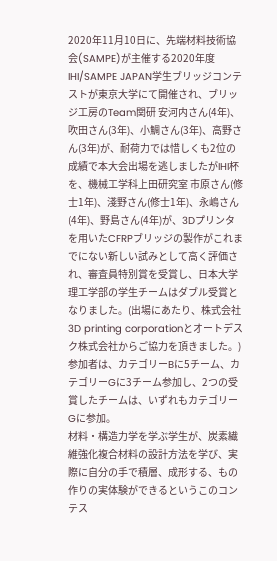2020年11月10日に、先端材料技術協会(SAMPE)が主催する2020年度IHI/SAMPE JAPAN学生ブリッジコンテストが東京大学にて開催され、ブリッジ工房のTeam関研 安河内さん(4年)、吹田さん(3年)、小鯛さん(3年)、高野さん(3年)が、耐荷力では惜しくも2位の成績で本大会出場を逃しましたがIHI杯を、機械工学科上田研究室 市原さん(修士1年)、淺野さん(修士1年)、永嶋さん(4年)、野島さん(4年)が、3Dプリンタを用いたCFRPブリッジの製作がこれまでにない新しい試みとして高く評価され、審査員特別賞を受賞し、日本大学理工学部の学生チームはダブル受賞となりました。(出場にあたり、株式会社3D printing corporationとオートデスク株式会社からご協力を頂きました。)
参加者は、カテゴリーBに5チーム、カテゴリーGに3チーム参加し、2つの受賞したチームは、いずれもカテゴリーGに参加。
材料・構造力学を学ぶ学生が、炭素繊維強化複合材料の設計方法を学び、実際に自分の手で積層、成形する、もの作りの実体験ができるというこのコンテス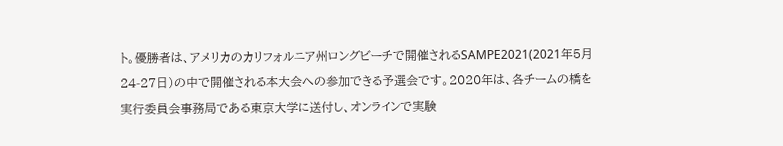ト。優勝者は、アメリカのカリフォルニア州ロングビーチで開催されるSAMPE2021(2021年5月24-27日)の中で開催される本大会への参加できる予選会です。2020年は、各チームの橋を実行委員会事務局である東京大学に送付し、オンラインで実験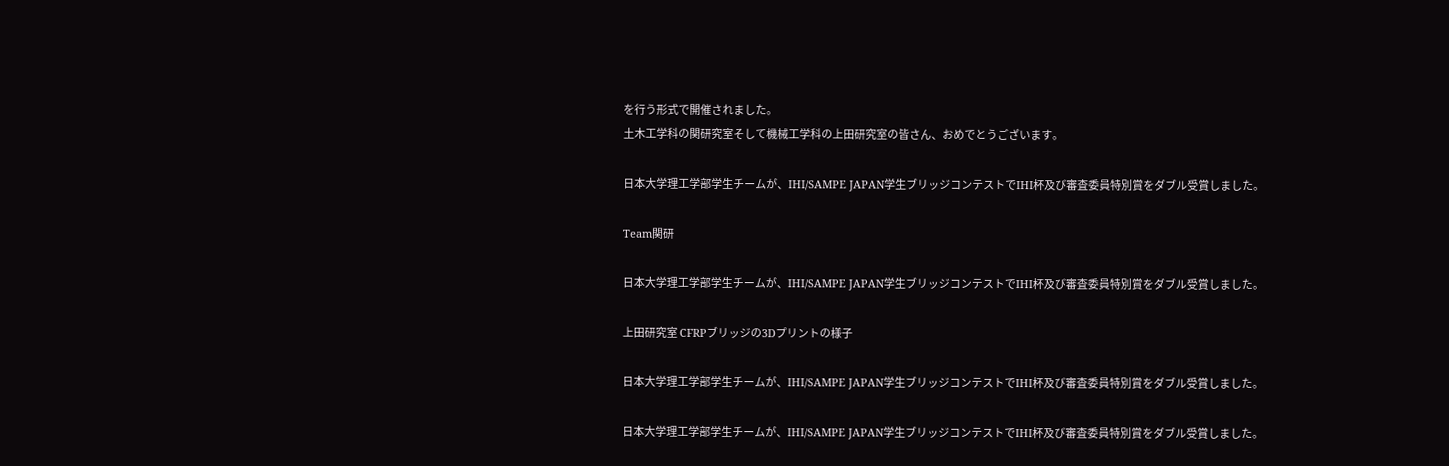を行う形式で開催されました。
土木工学科の関研究室そして機械工学科の上田研究室の皆さん、おめでとうございます。

日本大学理工学部学生チームが、IHI/SAMPE JAPAN学生ブリッジコンテストでIHI杯及び審査委員特別賞をダブル受賞しました。

Team関研

日本大学理工学部学生チームが、IHI/SAMPE JAPAN学生ブリッジコンテストでIHI杯及び審査委員特別賞をダブル受賞しました。

上田研究室 CFRPブリッジの3Dプリントの様子

日本大学理工学部学生チームが、IHI/SAMPE JAPAN学生ブリッジコンテストでIHI杯及び審査委員特別賞をダブル受賞しました。

日本大学理工学部学生チームが、IHI/SAMPE JAPAN学生ブリッジコンテストでIHI杯及び審査委員特別賞をダブル受賞しました。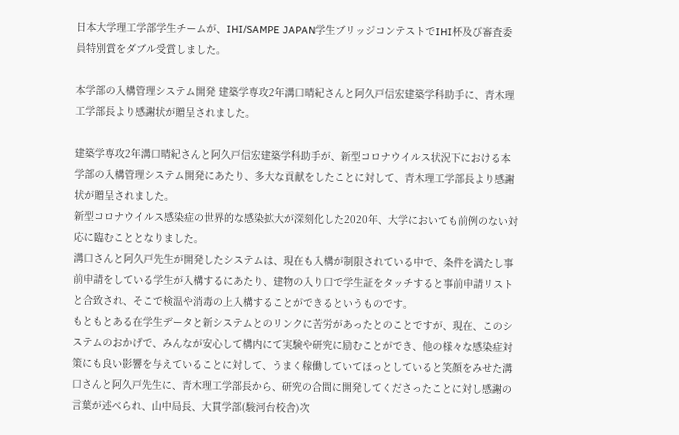日本大学理工学部学生チームが、IHI/SAMPE JAPAN学生ブリッジコンテストでIHI杯及び審査委員特別賞をダブル受賞しました。

本学部の入構管理システム開発 建築学専攻2年溝口晴紀さんと阿久戸信宏建築学科助手に、青木理工学部長より感謝状が贈呈されました。

建築学専攻2年溝口晴紀さんと阿久戸信宏建築学科助手が、新型コロナウイルス状況下における本学部の入構管理システム開発にあたり、多大な貢献をしたことに対して、青木理工学部長より感謝状が贈呈されました。
新型コロナウイルス感染症の世界的な感染拡大が深刻化した2020年、大学においても前例のない対応に臨むこととなりました。
溝口さんと阿久戸先生が開発したシステムは、現在も入構が制限されている中で、条件を満たし事前申請をしている学生が入構するにあたり、建物の入り口で学生証をタッチすると事前申請リストと合致され、そこで検温や消毒の上入構することができるというものです。
もともとある在学生データと新システムとのリンクに苦労があったとのことですが、現在、このシステムのおかげで、みんなが安心して構内にて実験や研究に励むことができ、他の様々な感染症対策にも良い影響を与えていることに対して、うまく稼働していてほっとしていると笑顔をみせた溝口さんと阿久戸先生に、青木理工学部長から、研究の合間に開発してくださったことに対し感謝の言葉が述べられ、山中局長、大貫学部(駿河台校舎)次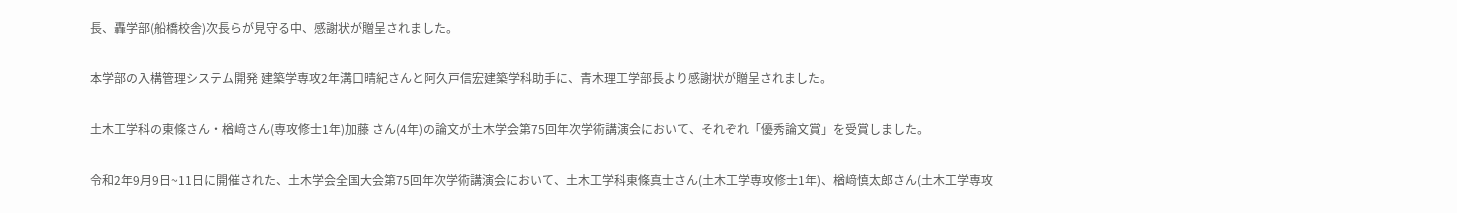長、轟学部(船橋校舎)次長らが見守る中、感謝状が贈呈されました。

本学部の入構管理システム開発 建築学専攻2年溝口晴紀さんと阿久戸信宏建築学科助手に、青木理工学部長より感謝状が贈呈されました。

土木工学科の東條さん・楢﨑さん(専攻修士1年)加藤 さん(4年)の論文が土木学会第75回年次学術講演会において、それぞれ「優秀論文賞」を受賞しました。

令和2年9月9日~11日に開催された、土木学会全国大会第75回年次学術講演会において、土木工学科東條真士さん(土木工学専攻修士1年)、楢﨑慎太郎さん(土木工学専攻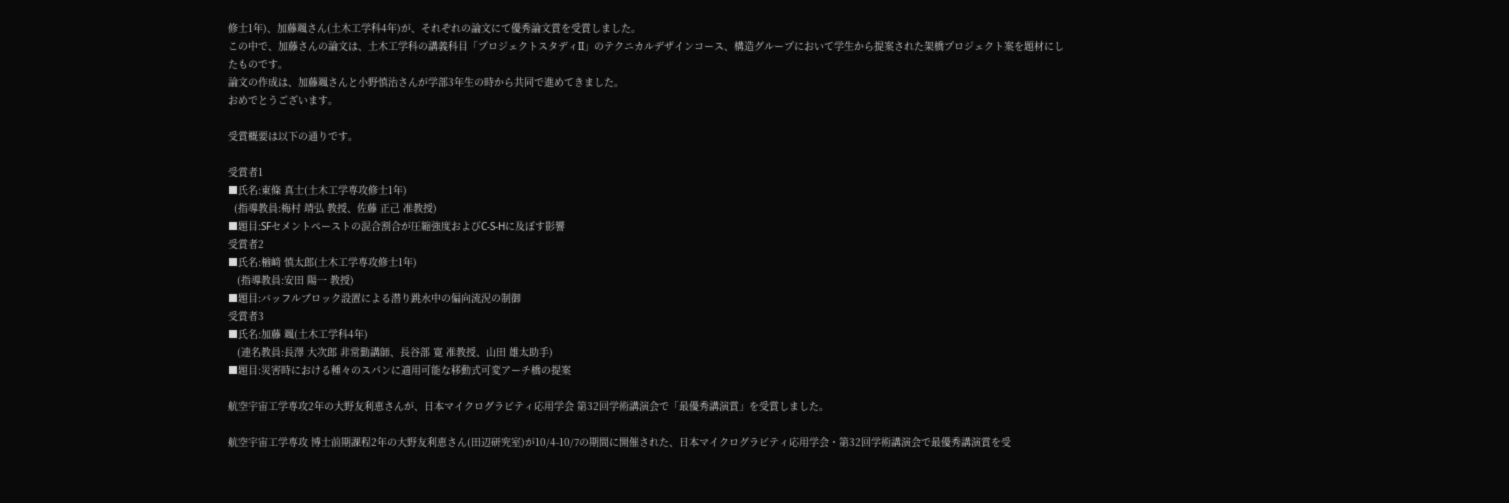修士1年)、加藤颯さん(土木工学科4年)が、それぞれの論文にて優秀論文賞を受賞しました。
この中で、加藤さんの論文は、土木工学科の講義科目「プロジェクトスタディII」のテクニカルデザインコース、構造グループにおいて学生から提案された架橋プロジェクト案を題材にしたものです。
論文の作成は、加藤颯さんと小野慎治さんが学部3年生の時から共同で進めてきました。
おめでとうございます。

受賞概要は以下の通りです。

受賞者1
■氏名:東條 真士(土木工学専攻修士1年)
  (指導教員:梅村 靖弘 教授、佐藤 正己 准教授)
■題目:SFセメントペーストの混合割合が圧縮強度およびC-S-Hに及ぼす影響
受賞者2
■氏名:楢﨑 慎太郎(土木工学専攻修士1年)
   (指導教員:安田 陽一 教授)
■題目:バッフルブロック設置による潜り跳水中の偏向流況の制御
受賞者3
■氏名:加藤 颯(土木工学科4年)
   (連名教員:長澤 大次郎 非常勤講師、長谷部 寛 准教授、山田 雄太助手)
■題目:災害時における種々のスパンに適用可能な移動式可変アーチ橋の提案

航空宇宙工学専攻2年の大野友利恵さんが、日本マイクログラビティ応用学会 第32回学術講演会で「最優秀講演賞」を受賞しました。

航空宇宙工学専攻 博士前期課程2年の大野友利恵さん(田辺研究室)が10/4-10/7の期間に開催された、日本マイクログラビティ応用学会・第32回学術講演会で最優秀講演賞を受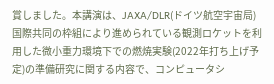賞しました。本講演は、JAXA/DLR(ドイツ航空宇宙局)国際共同の枠組により進められている観測ロケットを利用した微小重力環境下での燃焼実験(2022年打ち上げ予定)の準備研究に関する内容で、コンピュータシ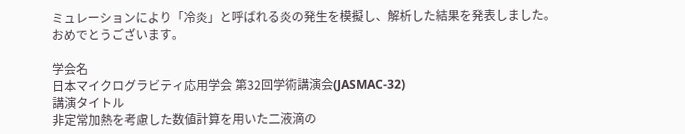ミュレーションにより「冷炎」と呼ばれる炎の発生を模擬し、解析した結果を発表しました。
おめでとうございます。

学会名
日本マイクログラビティ応用学会 第32回学術講演会(JASMAC-32)
講演タイトル
非定常加熱を考慮した数値計算を用いた二液滴の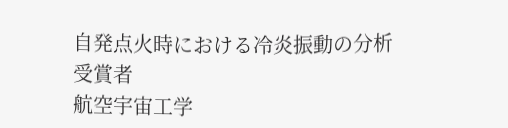自発点火時における冷炎振動の分析
受賞者
航空宇宙工学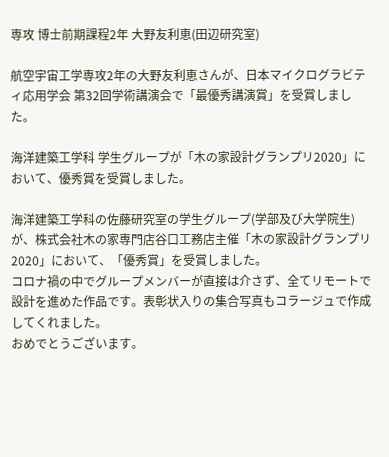専攻 博士前期課程2年 大野友利恵(田辺研究室)

航空宇宙工学専攻2年の大野友利恵さんが、日本マイクログラビティ応用学会 第32回学術講演会で「最優秀講演賞」を受賞しました。

海洋建築工学科 学生グループが「木の家設計グランプリ2020」において、優秀賞を受賞しました。

海洋建築工学科の佐藤研究室の学生グループ(学部及び大学院生)が、株式会社木の家専門店谷口工務店主催「木の家設計グランプリ2020」において、「優秀賞」を受賞しました。
コロナ禍の中でグループメンバーが直接は介さず、全てリモートで設計を進めた作品です。表彰状入りの集合写真もコラージュで作成してくれました。
おめでとうございます。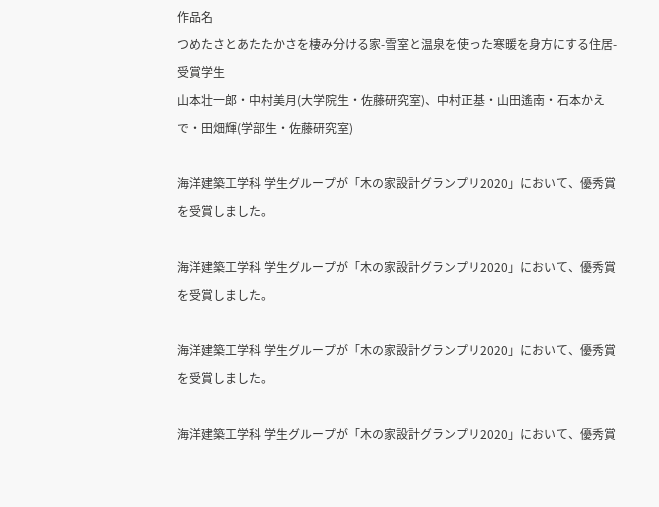作品名
つめたさとあたたかさを棲み分ける家-雪室と温泉を使った寒暖を身方にする住居-
受賞学生
山本壮一郎・中村美月(大学院生・佐藤研究室)、中村正基・山田遙南・石本かえで・田畑輝(学部生・佐藤研究室)

海洋建築工学科 学生グループが「木の家設計グランプリ2020」において、優秀賞を受賞しました。

海洋建築工学科 学生グループが「木の家設計グランプリ2020」において、優秀賞を受賞しました。

海洋建築工学科 学生グループが「木の家設計グランプリ2020」において、優秀賞を受賞しました。

海洋建築工学科 学生グループが「木の家設計グランプリ2020」において、優秀賞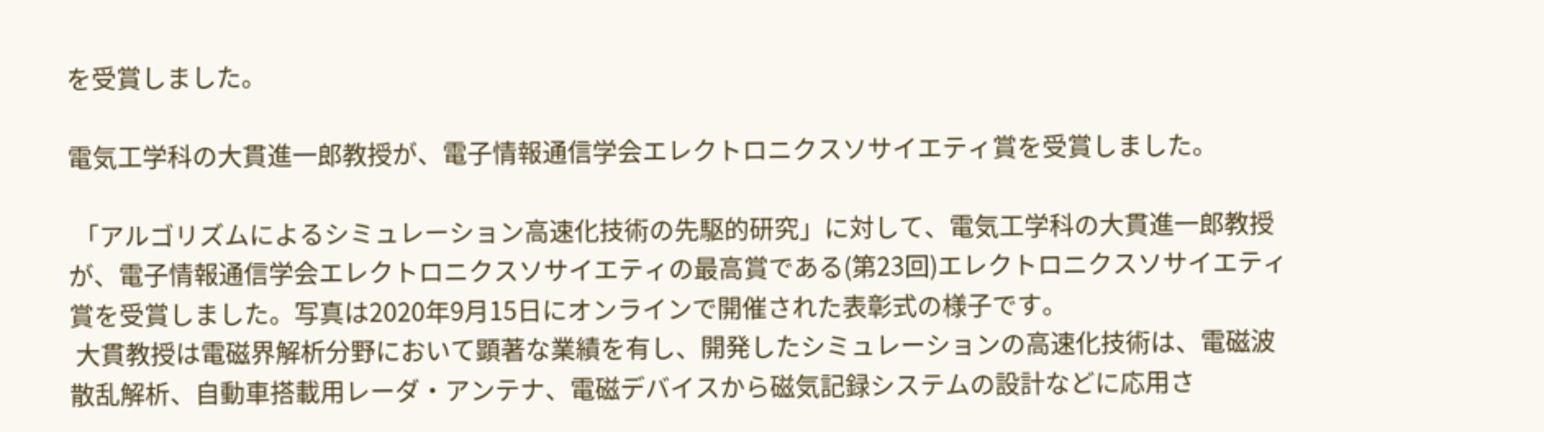を受賞しました。

電気工学科の大貫進一郎教授が、電子情報通信学会エレクトロニクスソサイエティ賞を受賞しました。

 「アルゴリズムによるシミュレーション高速化技術の先駆的研究」に対して、電気工学科の大貫進一郎教授が、電子情報通信学会エレクトロニクスソサイエティの最高賞である(第23回)エレクトロニクスソサイエティ賞を受賞しました。写真は2020年9月15日にオンラインで開催された表彰式の様子です。
 大貫教授は電磁界解析分野において顕著な業績を有し、開発したシミュレーションの高速化技術は、電磁波散乱解析、自動車搭載用レーダ・アンテナ、電磁デバイスから磁気記録システムの設計などに応用さ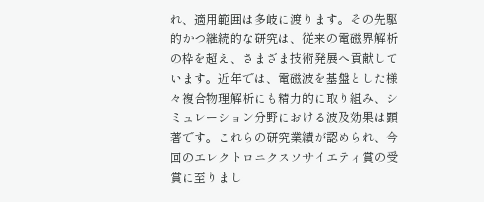れ、適用範囲は多岐に渡ります。その先駆的かつ継続的な研究は、従来の電磁界解析の枠を超え、さまざま技術発展へ貢献しています。近年では、電磁波を基盤とした様々複合物理解析にも精力的に取り組み、シミュレーション分野における波及効果は顕著です。これらの研究業績が認められ、今回のエレクトロニクスソサイエティ賞の受賞に至りまし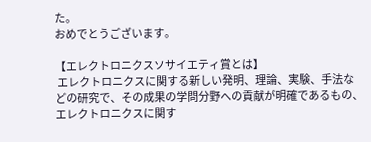た。
おめでとうございます。

【エレクトロニクスソサイエティ賞とは】
 エレクトロニクスに関する新しい発明、理論、実験、手法などの研究で、その成果の学問分野への貢献が明確であるもの、エレクトロニクスに関す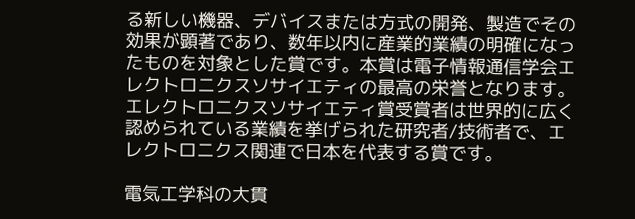る新しい機器、デバイスまたは方式の開発、製造でその効果が顕著であり、数年以内に産業的業績の明確になったものを対象とした賞です。本賞は電子情報通信学会エレクトロニクスソサイエティの最高の栄誉となります。 エレクトロニクスソサイエティ賞受賞者は世界的に広く認められている業績を挙げられた研究者/技術者で、エレクトロニクス関連で日本を代表する賞です。

電気工学科の大貫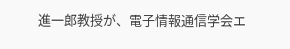進一郎教授が、電子情報通信学会エ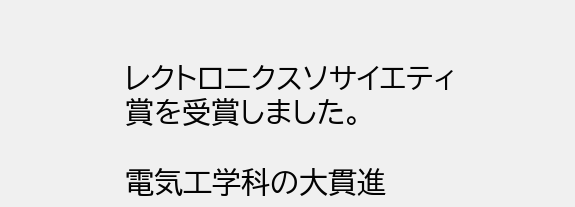レクトロニクスソサイエティ賞を受賞しました。

電気工学科の大貫進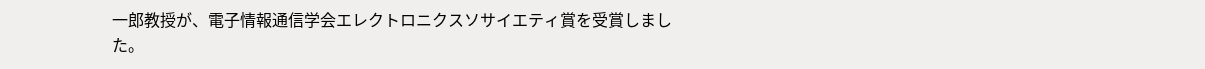一郎教授が、電子情報通信学会エレクトロニクスソサイエティ賞を受賞しました。